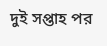দুই সপ্তাহ পর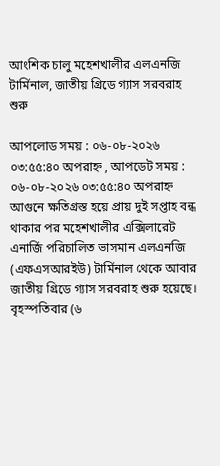আংশিক চালু মহেশখালীর এলএনজি টার্মিনাল, জাতীয় গ্রিডে গ্যাস সরবরাহ শুরু

আপলোড সময় : ০৬-০৮-২০২৬ ০৩:৫৫:৪০ অপরাহ্ন , আপডেট সময় : ০৬-০৮-২০২৬ ০৩:৫৫:৪০ অপরাহ্ন
আগুনে ক্ষতিগ্রস্ত হয়ে প্রায় দুই সপ্তাহ বন্ধ থাকার পর মহেশখালীর এক্সিলারেট এনার্জি পরিচালিত ভাসমান এলএনজি (এফএসআরইউ) টার্মিনাল থেকে আবার জাতীয় গ্রিডে গ্যাস সরবরাহ শুরু হয়েছে। বৃহস্পতিবার (৬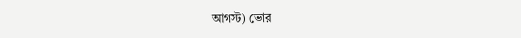আগস্ট) ভোর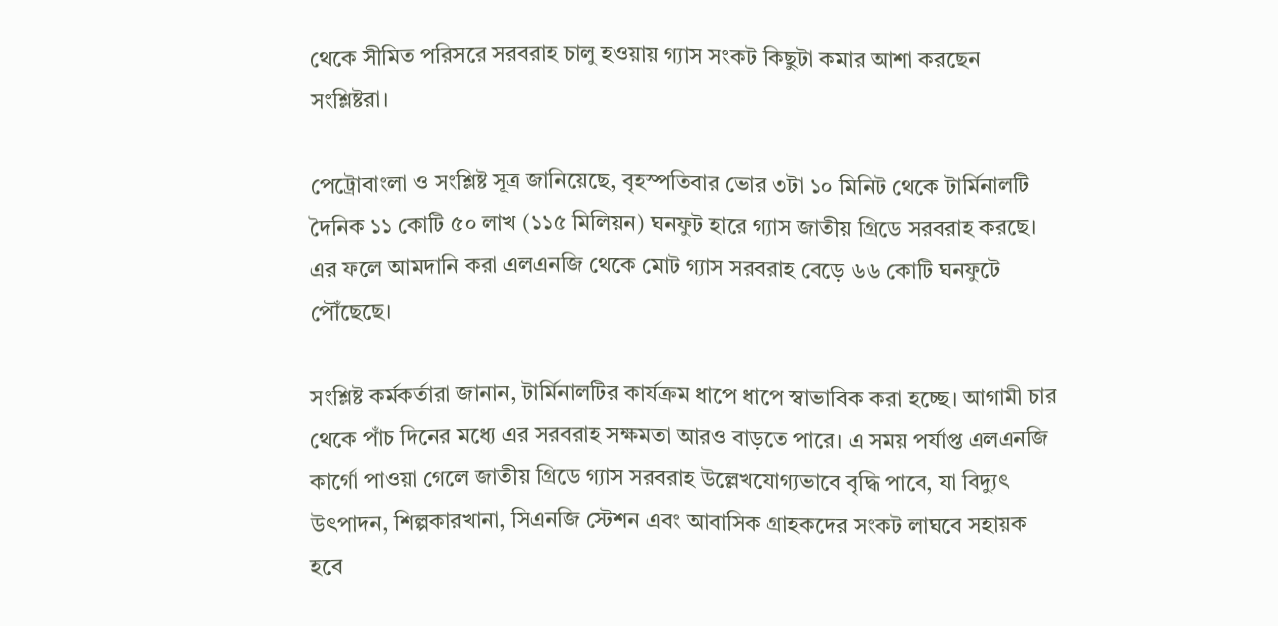থেকে সীমিত পরিসরে সরবরাহ চালু হওয়ায় গ্যাস সংকট কিছুটা কমার আশা করছেন সংশ্লিষ্টরা।

পেট্রোবাংলা ও সংশ্লিষ্ট সূত্র জানিয়েছে, বৃহস্পতিবার ভোর ৩টা ১০ মিনিট থেকে টার্মিনালটি দৈনিক ১১ কোটি ৫০ লাখ (১১৫ মিলিয়ন) ঘনফুট হারে গ্যাস জাতীয় গ্রিডে সরবরাহ করছে। এর ফলে আমদানি করা এলএনজি থেকে মোট গ্যাস সরবরাহ বেড়ে ৬৬ কোটি ঘনফুটে পৌঁছেছে।

সংশ্লিষ্ট কর্মকর্তারা জানান, টার্মিনালটির কার্যক্রম ধাপে ধাপে স্বাভাবিক করা হচ্ছে। আগামী চার থেকে পাঁচ দিনের মধ্যে এর সরবরাহ সক্ষমতা আরও বাড়তে পারে। এ সময় পর্যাপ্ত এলএনজি কার্গো পাওয়া গেলে জাতীয় গ্রিডে গ্যাস সরবরাহ উল্লেখযোগ্যভাবে বৃদ্ধি পাবে, যা বিদ্যুৎ উৎপাদন, শিল্পকারখানা, সিএনজি স্টেশন এবং আবাসিক গ্রাহকদের সংকট লাঘবে সহায়ক হবে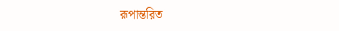রূপান্তরিত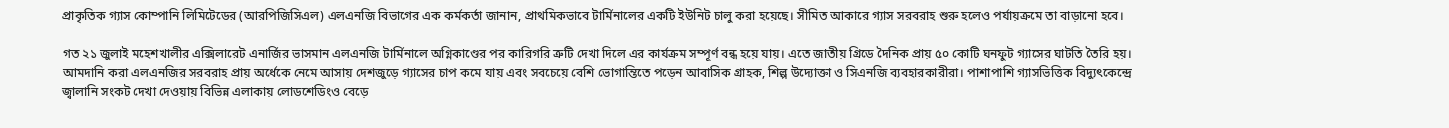প্রাকৃতিক গ্যাস কোম্পানি লিমিটেডের (আরপিজিসিএল) এলএনজি বিভাগের এক কর্মকর্তা জানান, প্রাথমিকভাবে টার্মিনালের একটি ইউনিট চালু করা হয়েছে। সীমিত আকারে গ্যাস সরবরাহ শুরু হলেও পর্যায়ক্রমে তা বাড়ানো হবে।

গত ২১ জুলাই মহেশখালীর এক্সিলারেট এনার্জির ভাসমান এলএনজি টার্মিনালে অগ্নিকাণ্ডের পর কারিগরি ত্রুটি দেখা দিলে এর কার্যক্রম সম্পূর্ণ বন্ধ হয়ে যায়। এতে জাতীয় গ্রিডে দৈনিক প্রায় ৫০ কোটি ঘনফুট গ্যাসের ঘাটতি তৈরি হয়। আমদানি করা এলএনজির সরবরাহ প্রায় অর্ধেকে নেমে আসায় দেশজুড়ে গ্যাসের চাপ কমে যায় এবং সবচেয়ে বেশি ভোগান্তিতে পড়েন আবাসিক গ্রাহক, শিল্প উদ্যোক্তা ও সিএনজি ব্যবহারকারীরা। পাশাপাশি গ্যাসভিত্তিক বিদ্যুৎকেন্দ্রে জ্বালানি সংকট দেখা দেওয়ায় বিভিন্ন এলাকায় লোডশেডিংও বেড়ে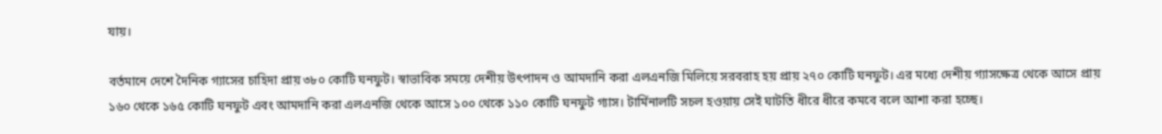যায়।

বর্তমানে দেশে দৈনিক গ্যাসের চাহিদা প্রায় ৩৮০ কোটি ঘনফুট। স্বাভাবিক সময়ে দেশীয় উৎপাদন ও আমদানি করা এলএনজি মিলিয়ে সরবরাহ হয় প্রায় ২৭০ কোটি ঘনফুট। এর মধ্যে দেশীয় গ্যাসক্ষেত্র থেকে আসে প্রায় ১৬০ থেকে ১৬৫ কোটি ঘনফুট এবং আমদানি করা এলএনজি থেকে আসে ১০০ থেকে ১১০ কোটি ঘনফুট গ্যাস। টার্মিনালটি সচল হওয়ায় সেই ঘাটতি ধীরে ধীরে কমবে বলে আশা করা হচ্ছে।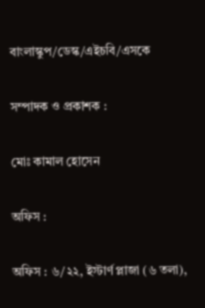বাংলাস্কুপ/ডেস্ক/এইচবি/এসকে

সম্পাদক ও প্রকাশক :

মোঃ কামাল হোসেন

অফিস :

অফিস : ৬/২২, ইস্টার্ণ প্লাজা (৬ তলা),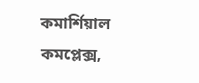কমার্শিয়াল কমপ্লেক্স,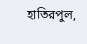হাতিরপুল,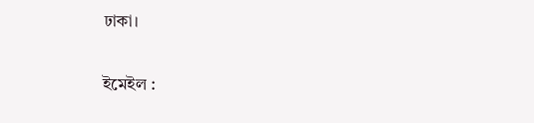ঢাকা।

ইমেইল :